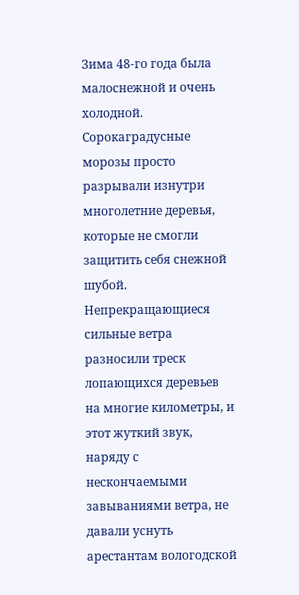Зима 48-го года была малоснежной и очень холодной. Сорокаградусные морозы просто разрывали изнутри многолетние деревья, которые не смогли защитить себя снежной шубой. Непрекращающиеся сильные ветра разносили треск лопающихся деревьев на многие километры, и этот жуткий звук, наряду с нескончаемыми завываниями ветра, не давали уснуть арестантам вологодской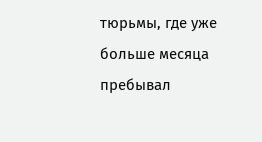тюрьмы, где уже больше месяца пребывал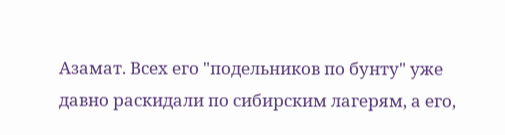Азамат. Всех его "подельников по бунту" уже давно раскидали по сибирским лагерям, а его,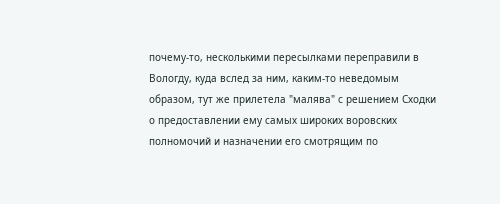почему-то, несколькими пересылками переправили в Вологду, куда вслед за ним, каким-то неведомым образом, тут же прилетела "малява" с решением Сходки о предоставлении ему самых широких воровских полномочий и назначении его смотрящим по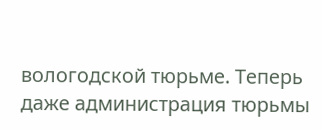вологодской тюрьме. Теперь даже администрация тюрьмы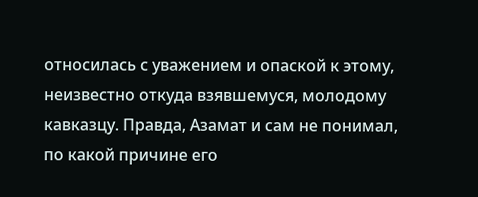относилась с уважением и опаской к этому, неизвестно откуда взявшемуся, молодому кавказцу. Правда, Азамат и сам не понимал, по какой причине его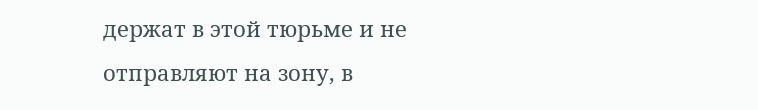держат в этой тюрьме и не отправляют на зону, в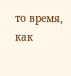то время, как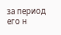за период его н